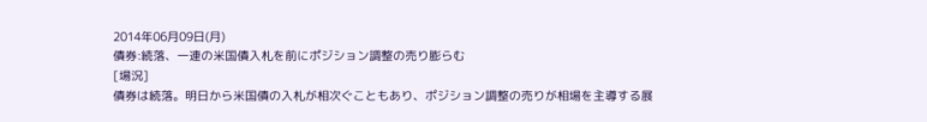2014年06月09日(月)
債券:続落、一連の米国債入札を前にポジション調整の売り膨らむ
[場況]
債券は続落。明日から米国債の入札が相次ぐこともあり、ポジション調整の売りが相場を主導する展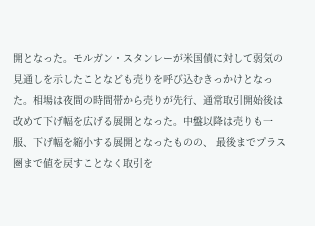開となった。モルガン・スタンレーが米国債に対して弱気の見通しを示したことなども売りを呼び込むきっかけとなった。相場は夜間の時間帯から売りが先行、通常取引開始後は改めて下げ幅を広げる展開となった。中盤以降は売りも一服、下げ幅を縮小する展開となったものの、 最後までプラス圏まで値を戻すことなく取引を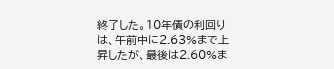終了した。10年債の利回りは、午前中に2.63%まで上昇したが、最後は2.60%ま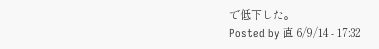で低下した。
Posted by 直 6/9/14 - 17:32